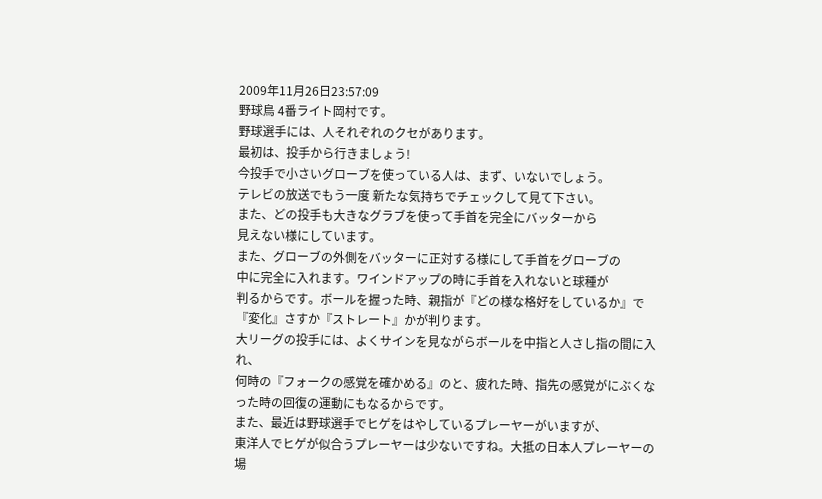2009年11月26日23:57:09
野球鳥 4番ライト岡村です。
野球選手には、人それぞれのクセがあります。
最初は、投手から行きましょう!
今投手で小さいグローブを使っている人は、まず、いないでしょう。
テレビの放送でもう一度 新たな気持ちでチェックして見て下さい。
また、どの投手も大きなグラブを使って手首を完全にバッターから
見えない様にしています。
また、グローブの外側をバッターに正対する様にして手首をグローブの
中に完全に入れます。ワインドアップの時に手首を入れないと球種が
判るからです。ボールを握った時、親指が『どの様な格好をしているか』で
『変化』さすか『ストレート』かが判ります。
大リーグの投手には、よくサインを見ながらボールを中指と人さし指の間に入れ、
何時の『フォークの感覚を確かめる』のと、疲れた時、指先の感覚がにぶくなった時の回復の運動にもなるからです。
また、最近は野球選手でヒゲをはやしているプレーヤーがいますが、
東洋人でヒゲが似合うプレーヤーは少ないですね。大抵の日本人プレーヤーの場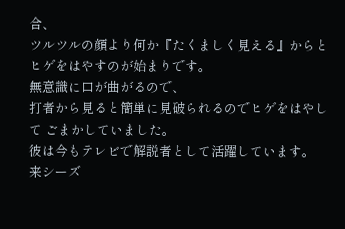合、
ツルツルの顔より何か『たくましく見える』からとヒゲをはやすのが始まりです。
無意識に口が曲がるので、
打者から見ると簡単に見破られるのでヒゲをはやして ごまかしていました。
彼は今もテレビで解説者として活躍しています。
来シーズ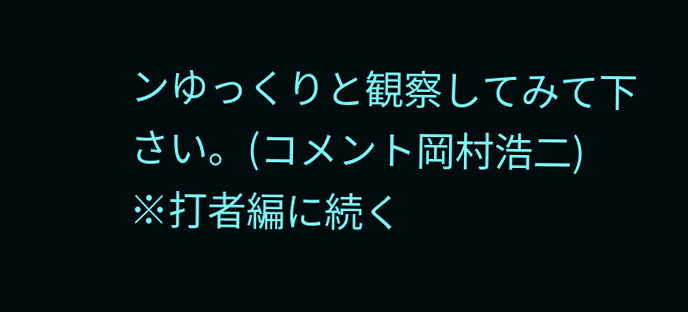ンゆっくりと観察してみて下さい。(コメント岡村浩二)
※打者編に続く